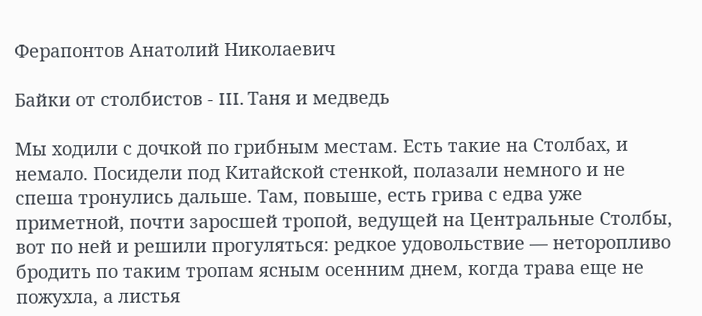Ферапонтов Анатолий Николаевич

Байки от столбистов - III. Таня и медведь

Мы ходили с дочкой по грибным местам. Есть такие на Столбах, и немало. Посидели под Китайской стенкой, полазали немного и не спеша тронулись дальше. Там, повыше, есть грива с едва уже приметной, почти заросшей тропой, ведущей на Центральные Столбы, вот по ней и решили прогуляться: редкое удовольствие — неторопливо бродить по таким тропам ясным осенним днем, когда трава еще не пожухла, а листья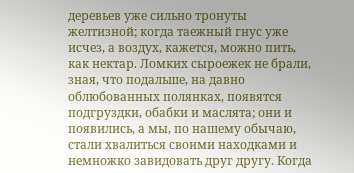деревьев уже сильно тронуты желтизной; когда таежный гнус уже исчез, а воздух, кажется, можно пить, как нектар. Ломких сыроежек не брали, зная, что подальше, на давно облюбованных полянках, появятся подгруздки, обабки и маслята; они и появились, а мы, по нашему обычаю, стали хвалиться своими находками и немножко завидовать друг другу. Когда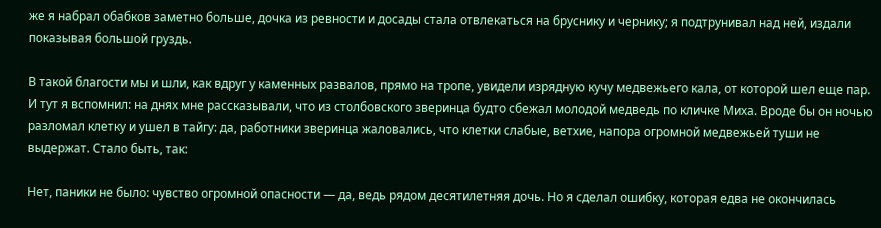же я набрал обабков заметно больше, дочка из ревности и досады стала отвлекаться на бруснику и чернику; я подтрунивал над ней, издали показывая большой груздь.

В такой благости мы и шли, как вдруг у каменных развалов, прямо на тропе, увидели изрядную кучу медвежьего кала, от которой шел еще пар. И тут я вспомнил: на днях мне рассказывали, что из столбовского зверинца будто сбежал молодой медведь по кличке Миха. Вроде бы он ночью разломал клетку и ушел в тайгу: да, работники зверинца жаловались, что клетки слабые, ветхие, напора огромной медвежьей туши не выдержат. Стало быть, так:

Нет, паники не было: чувство огромной опасности — да, ведь рядом десятилетняя дочь. Но я сделал ошибку, которая едва не окончилась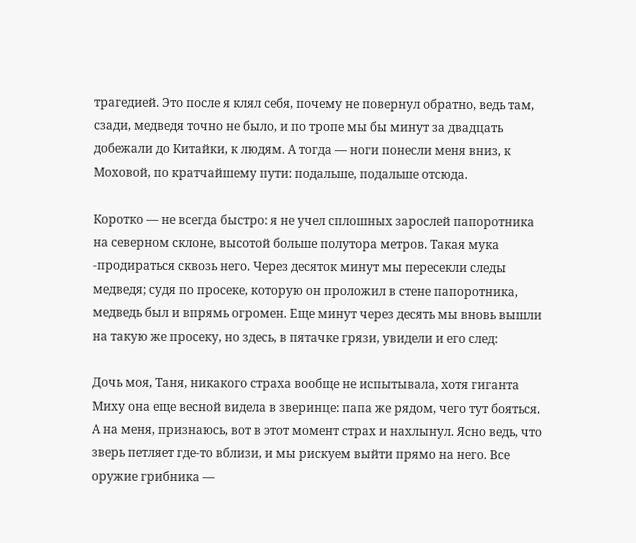трагедией. Это после я клял себя, почему не повернул обратно, ведь там, сзади, медведя точно не было, и по тропе мы бы минут за двадцать добежали до Китайки, к людям. А тогда — ноги понесли меня вниз, к Моховой, по кратчайшему пути: подальше, подальше отсюда.

Коротко — не всегда быстро: я не учел сплошных зарослей папоротника на северном склоне, высотой больше полутора метров. Такая мука -продираться сквозь него. Через десяток минут мы пересекли следы медведя; судя по просеке, которую он проложил в стене папоротника, медведь был и впрямь огромен. Еще минут через десять мы вновь вышли на такую же просеку, но здесь, в пятачке грязи, увидели и его след:

Дочь моя, Таня, никакого страха вообще не испытывала, хотя гиганта Миху она еще весной видела в зверинце: папа же рядом, чего тут бояться. А на меня, признаюсь, вот в этот момент страх и нахлынул. Ясно ведь, что зверь петляет где-то вблизи, и мы рискуем выйти прямо на него. Все оружие грибника —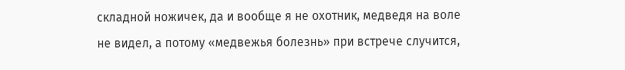складной ножичек, да и вообще я не охотник, медведя на воле не видел, а потому «медвежья болезнь» при встрече случится,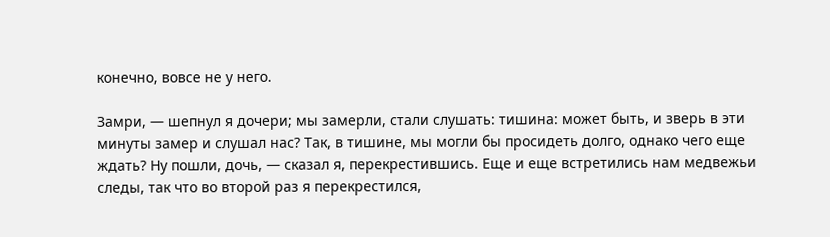конечно, вовсе не у него.

Замри, — шепнул я дочери; мы замерли, стали слушать: тишина: может быть, и зверь в эти минуты замер и слушал нас? Так, в тишине, мы могли бы просидеть долго, однако чего еще ждать? Ну пошли, дочь, — сказал я, перекрестившись. Еще и еще встретились нам медвежьи следы, так что во второй раз я перекрестился,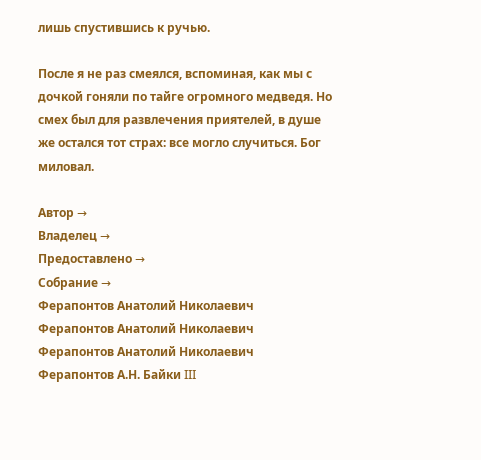лишь спустившись к ручью.

После я не раз смеялся, вспоминая, как мы с дочкой гоняли по тайге огромного медведя. Но смех был для развлечения приятелей, в душе же остался тот страх: все могло случиться. Бог миловал.

Автор →
Владелец →
Предоставлено →
Собрание →
Ферапонтов Анатолий Николаевич
Ферапонтов Анатолий Николаевич
Ферапонтов Анатолий Николаевич
Ферапонтов А.Н. Байки III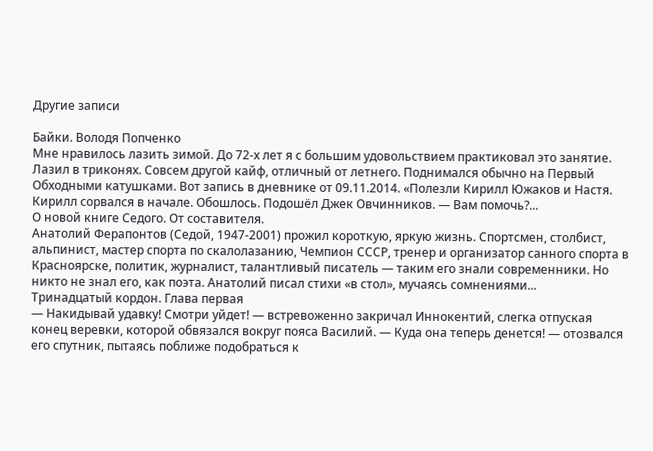Другие записи

Байки. Володя Попченко
Мне нравилось лазить зимой. До 72-х лет я с большим удовольствием практиковал это занятие. Лазил в триконях. Совсем другой кайф, отличный от летнего. Поднимался обычно на Первый Обходными катушками. Вот запись в дневнике от 09.11.2014. «Полезли Кирилл Южаков и Настя. Кирилл сорвался в начале. Обошлось. Подошёл Джек Овчинников. — Вам помочь?...
О новой книге Седого. От составителя.
Анатолий Ферапонтов (Седой, 1947-2001) прожил короткую, яркую жизнь. Спортсмен, столбист, альпинист, мастер спорта по скалолазанию, Чемпион СССР, тренер и организатор санного спорта в Красноярске, политик, журналист, талантливый писатель — таким его знали современники. Но никто не знал его, как поэта. Анатолий писал стихи «в стол», мучаясь сомнениями...
Тринадцатый кордон. Глава первая
— Накидывай удавку! Смотри уйдет! — встревоженно закричал Иннокентий, слегка отпуская конец веревки, которой обвязался вокруг пояса Василий. — Куда она теперь денется! — отозвался его спутник, пытаясь поближе подобраться к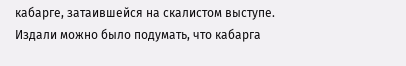кабарге, затаившейся на скалистом выступе. Издали можно было подумать, что кабарга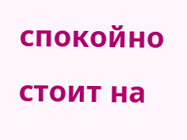спокойно стоит на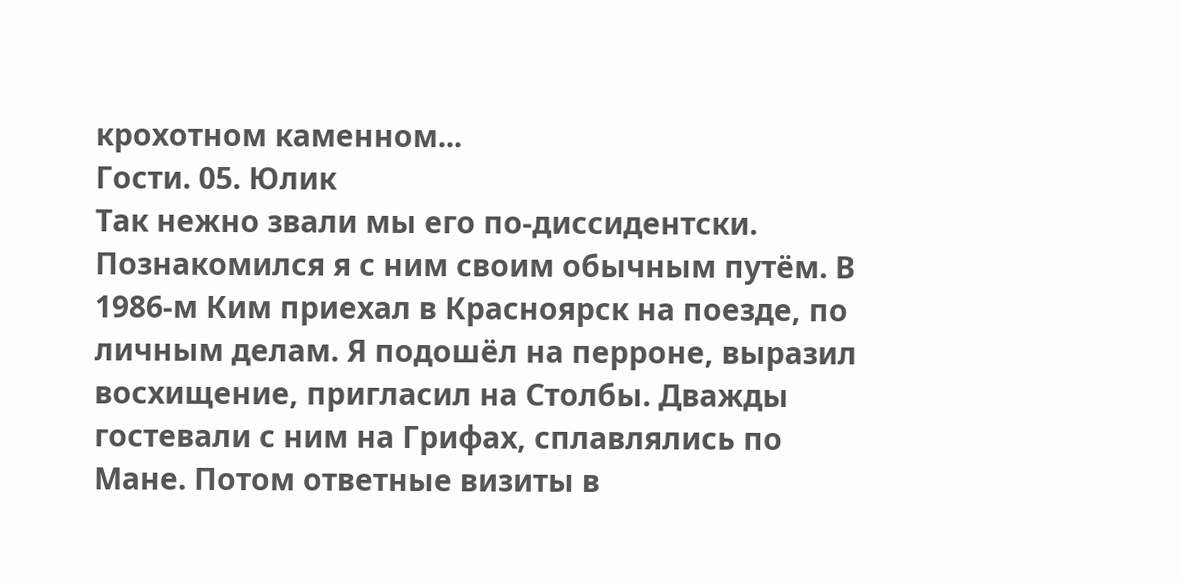крохотном каменном...
Гости. 05. Юлик
Так нежно звали мы его по-диссидентски. Познакомился я с ним своим обычным путём. В 1986-м Ким приехал в Красноярск на поезде, по личным делам. Я подошёл на перроне, выразил восхищение, пригласил на Столбы. Дважды гостевали с ним на Грифах, сплавлялись по Мане. Потом ответные визиты в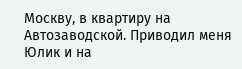Москву, в квартиру на Автозаводской. Приводил меня Юлик и на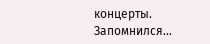концерты. Запомнился...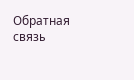Обратная связь